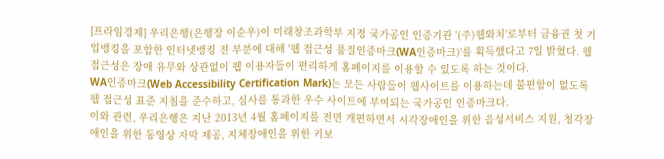[프라임경제] 우리은행(은행장 이순우)이 미래창조과학부 지정 국가공인 인증기관 '(주)웹와치'로부터 금융권 첫 기업뱅킹을 포함한 인터넷뱅킹 전 부분에 대해 '웹 접근성 품질인증마크(WA인증마크)'를 획득했다고 7일 밝혔다. 웹 접근성은 장애 유무와 상관없이 웹 이용자들이 편리하게 홈페이지를 이용할 수 있도록 하는 것이다.
WA인증마크(Web Accessibility Certification Mark)는 모든 사람들이 웹사이트를 이용하는데 불편함이 없도록 웹 접근성 표준 지침을 준수하고, 심사를 통과한 우수 사이트에 부여되는 국가공인 인증마크다.
이와 관련, 우리은행은 지난 2013년 4월 홈페이지를 전면 개편하면서 시각장애인을 위한 음성서비스 지원, 청각장애인을 위한 동영상 자막 제공, 지체장애인을 위한 키보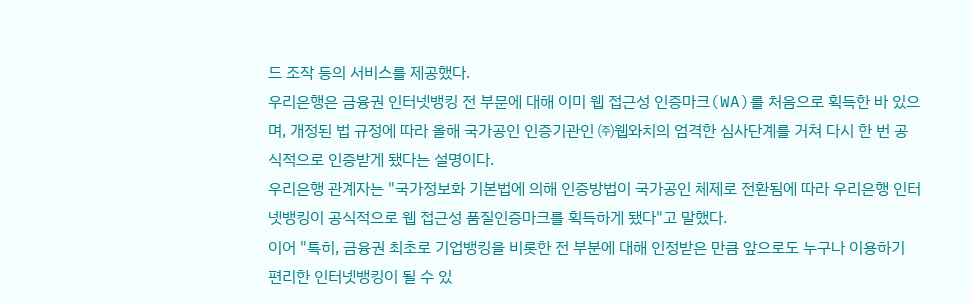드 조작 등의 서비스를 제공했다.
우리은행은 금융권 인터넷뱅킹 전 부문에 대해 이미 웹 접근성 인증마크(WA)를 처음으로 획득한 바 있으며, 개정된 법 규정에 따라 올해 국가공인 인증기관인 ㈜웹와치의 엄격한 심사단계를 거쳐 다시 한 번 공식적으로 인증받게 됐다는 설명이다.
우리은행 관계자는 "국가정보화 기본법에 의해 인증방법이 국가공인 체제로 전환됨에 따라 우리은행 인터넷뱅킹이 공식적으로 웹 접근성 품질인증마크를 획득하게 됐다"고 말했다.
이어 "특히, 금융권 최초로 기업뱅킹을 비롯한 전 부분에 대해 인정받은 만큼 앞으로도 누구나 이용하기 편리한 인터넷뱅킹이 될 수 있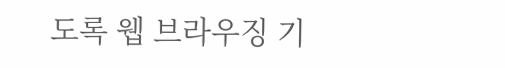도록 웹 브라우징 기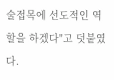술접목에 선도적인 역할을 하겠다"고 덧붙였다.